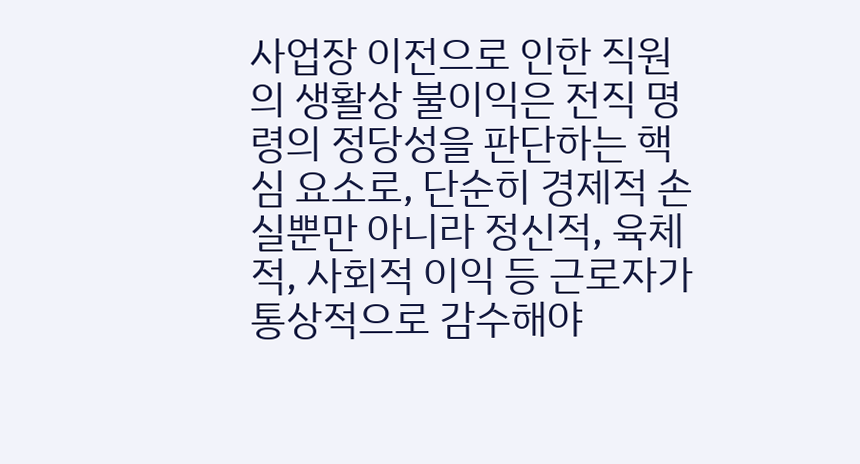사업장 이전으로 인한 직원의 생활상 불이익은 전직 명령의 정당성을 판단하는 핵심 요소로, 단순히 경제적 손실뿐만 아니라 정신적, 육체적, 사회적 이익 등 근로자가 통상적으로 감수해야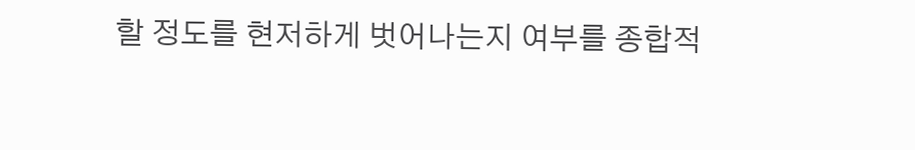할 정도를 현저하게 벗어나는지 여부를 종합적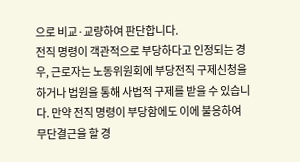으로 비교·교량하여 판단합니다.
전직 명령이 객관적으로 부당하다고 인정되는 경우, 근로자는 노동위원회에 부당전직 구제신청을 하거나 법원을 통해 사법적 구제를 받을 수 있습니다. 만약 전직 명령이 부당함에도 이에 불응하여 무단결근을 할 경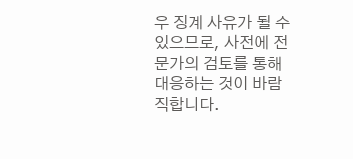우 징계 사유가 될 수 있으므로, 사전에 전문가의 검토를 통해 대응하는 것이 바람직합니다.